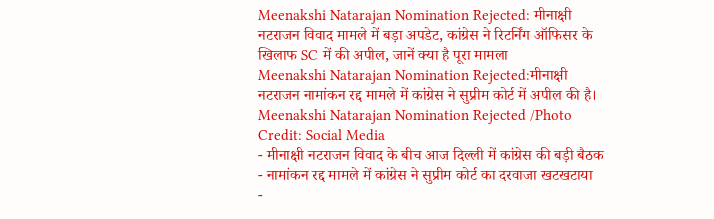Meenakshi Natarajan Nomination Rejected: मीनाक्षी नटराजन विवाद मामले में बड़ा अपडेट, कांग्रेस ने रिटर्निंग ऑफिसर के खिलाफ SC में की अपील, जानें क्या है पूरा मामला
Meenakshi Natarajan Nomination Rejected:मीनाक्षी नटराजन नामांकन रद्द मामले में कांग्रेस ने सुप्रीम कोर्ट में अपील की है।
Meenakshi Natarajan Nomination Rejected /Photo Credit: Social Media
- मीनाक्षी नटराजन विवाद के बीच आज दिल्ली में कांग्रेस की बड़ी बैठक
- नामांकन रद्द मामले में कांग्रेस ने सुप्रीम कोर्ट का दरवाजा खटखटाया
-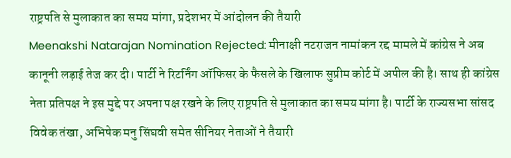राष्ट्रपति से मुलाकात का समय मांगा, प्रदेशभर में आंदोलन की तैयारी
Meenakshi Natarajan Nomination Rejected: मीनाक्षी नटराजन नामांकन रद्द मामले में कांग्रेस ने अब कानूनी लड़ाई तेज कर दी। पार्टी ने रिटर्निंग ऑफिसर के फैसले के खिलाफ सुप्रीम कोर्ट में अपील की है। साथ ही कांग्रेस नेता प्रतिपक्ष ने इस मुद्दे पर अपना पक्ष रखने के लिए राष्ट्रपति से मुलाकात का समय मांगा है। पार्टी के राज्यसभा सांसद विवेक तंखा, अभिषेक मनु सिंघवी समेत सीनियर नेताओं ने तैयारी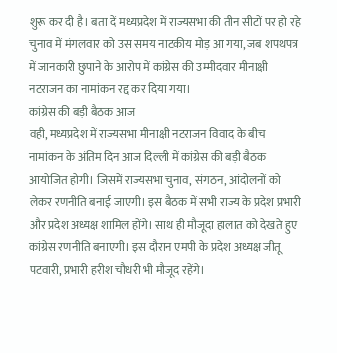शुरू कर दी है। बता दें मध्यप्रदेश में राज्यसभा की तीन सीटों पर हो रहे चुनाव में मंगलवार को उस समय नाटकीय मोड़ आ गया, जब शपथपत्र में जानकारी छुपाने के आरोप में कांग्रेस की उम्मीदवार मीनाक्षी नटराजन का नामांकन रद्द कर दिया गया।
कांग्रेस की बड़ी बैठक आज
वही, मध्यप्रदेश में राज्यसभा मीनाक्षी नटराजन विवाद के बीच नामांकन के अंतिम दिन आज दिल्ली में कांग्रेस की बड़ी बैठक आयोजित होगी। जिसमें राज्यसभा चुनाव, संगठन, आंदोलनों को लेकर रणनीति बनाई जाएगी। इस बैठक में सभी राज्य के प्रदेश प्रभारी और प्रदेश अध्यक्ष शामिल होंगे। साथ ही मौजूदा हालात को देखते हुए कांग्रेस रणनीति बनाएगी। इस दौरान एमपी के प्रदेश अध्यक्ष जीतू पटवारी, प्रभारी हरीश चौधरी भी मौजूद रहेंगे।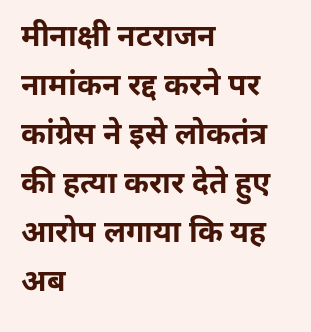मीनाक्षी नटराजन नामांकन रद्द करने पर कांग्रेस ने इसे लोकतंत्र की हत्या करार देते हुए आरोप लगाया कि यह अब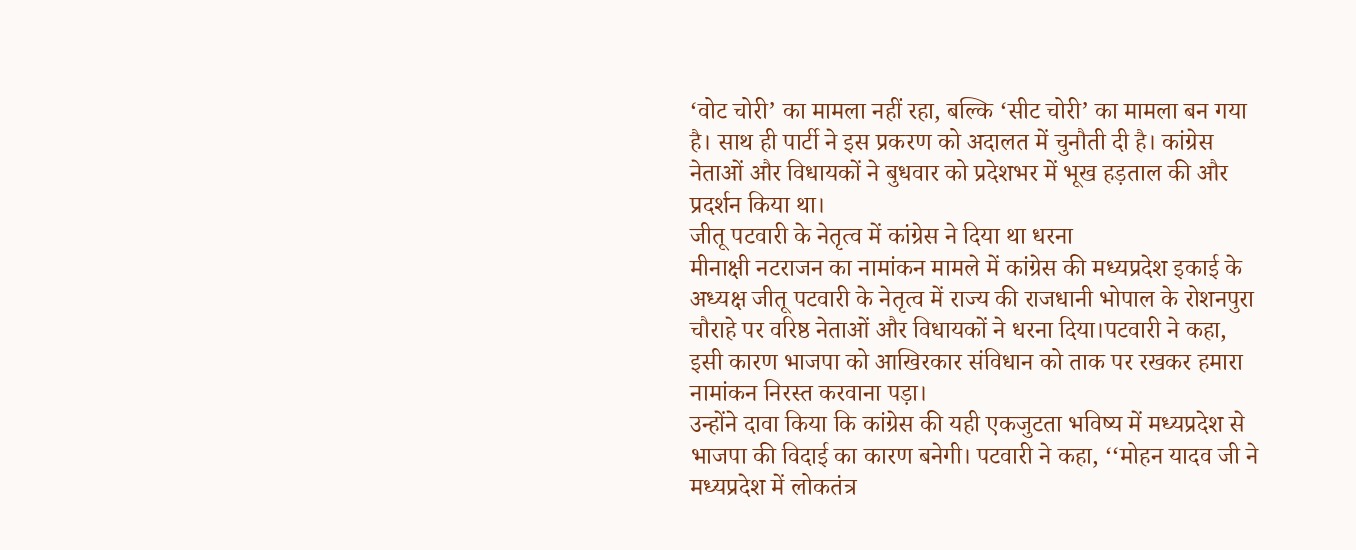‘वोट चोरी’ का मामला नहीं रहा, बल्कि ‘सीट चोरी’ का मामला बन गया है। साथ ही पार्टी ने इस प्रकरण को अदालत में चुनौती दी है। कांग्रेस नेताओं और विधायकों ने बुधवार को प्रदेशभर में भूख हड़ताल की और प्रदर्शन किया था।
जीतू पटवारी के नेतृत्व में कांग्रेस ने दिया था धरना
मीनाक्षी नटराजन का नामांकन मामले में कांग्रेस की मध्यप्रदेश इकाई के अध्यक्ष जीतू पटवारी के नेतृत्व में राज्य की राजधानी भोपाल के रोशनपुरा चौराहे पर वरिष्ठ नेताओं और विधायकों ने धरना दिया।पटवारी ने कहा, इसी कारण भाजपा को आखिरकार संविधान को ताक पर रखकर हमारा नामांकन निरस्त करवाना पड़ा।
उन्होंने दावा किया कि कांग्रेस की यही एकजुटता भविष्य में मध्यप्रदेश से भाजपा की विदाई का कारण बनेगी। पटवारी ने कहा, ‘‘मोहन यादव जी ने मध्यप्रदेश में लोकतंत्र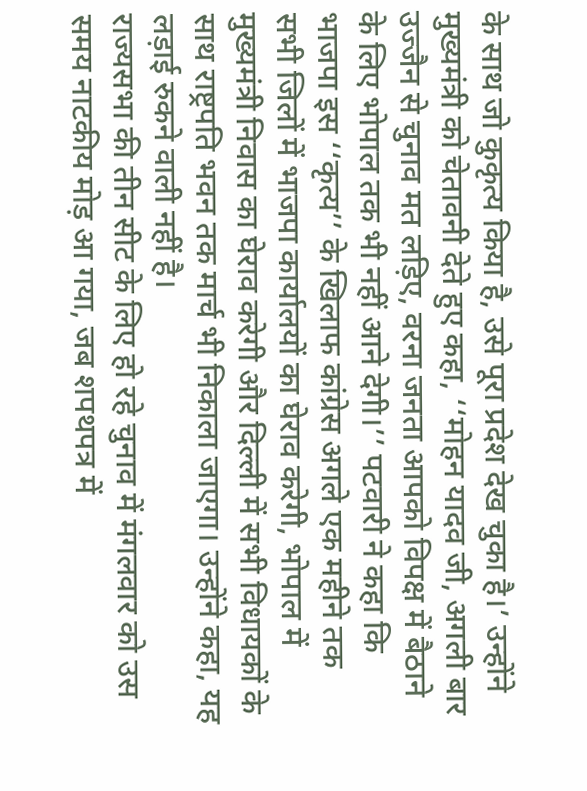के साथ जो कुकृत्य किया है, उसे पूरा प्रदेश देख चुका है।’ उन्होंने मुख्यमंत्री को चेतावनी देते हुए कहा, ‘‘मोहन यादव जी, अगली बार उज्जैन से चुनाव मत लड़िए, वरना जनता आपको विपक्ष में बैठाने के लिए भोपाल तक भी नहीं आने देगी।’’ पटवारी ने कहा कि भाजपा इस ‘‘कृत्य’’ के खिलाफ कांग्रेस अगले एक महीने तक सभी जिलों में भाजपा कार्यालयों का घेराव करेगी, भोपाल में मुख्यमंत्री निवास का घेराव करेगी और दिल्ली में सभी विधायकों के साथ राष्ट्रपति भवन तक मार्च भी निकाला जाएगा। उन्होंने कहा, यह लड़ाई रुकने वाली नहीं है।
राज्यसभा की तीन सीट के लिए हो रहे चुनाव में मंगलवार को उस समय नाटकीय मोड़ आ गया, जब शपथपत्र में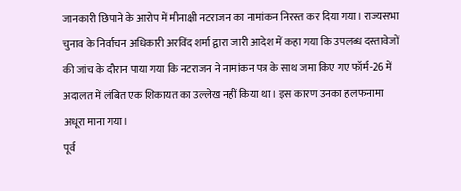जानकारी छिपाने के आरोप में मीनाक्षी नटराजन का नामांकन निरस्त कर दिया गया। राज्यसभा चुनाव के निर्वाचन अधिकारी अरविंद शर्मा द्वारा जारी आदेश में कहा गया कि उपलब्ध दस्तावेजों की जांच के दौरान पाया गया कि नटराजन ने नामांकन पत्र के साथ जमा किए गए फॉर्म-26 में अदालत में लंबित एक शिकायत का उल्लेख नहीं किया था। इस कारण उनका हलफनामा अधूरा माना गया।
पूर्व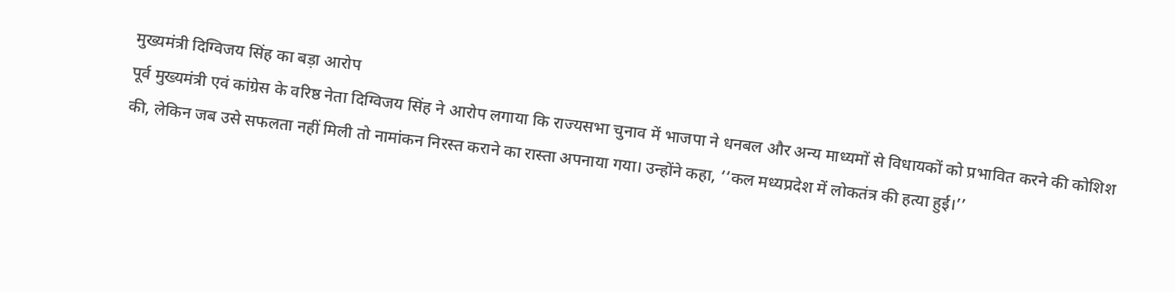मुख्यमंत्री दिग्विजय सिंह का बड़ा आरोप
पूर्व मुख्यमंत्री एवं कांग्रेस के वरिष्ठ नेता दिग्विजय सिंह ने आरोप लगाया कि राज्यसभा चुनाव में भाजपा ने धनबल और अन्य माध्यमों से विधायकों को प्रभावित करने की कोशिश की, लेकिन जब उसे सफलता नहीं मिली तो नामांकन निरस्त कराने का रास्ता अपनाया गया। उन्होंने कहा, ‘‘कल मध्यप्रदेश में लोकतंत्र की हत्या हुई।’’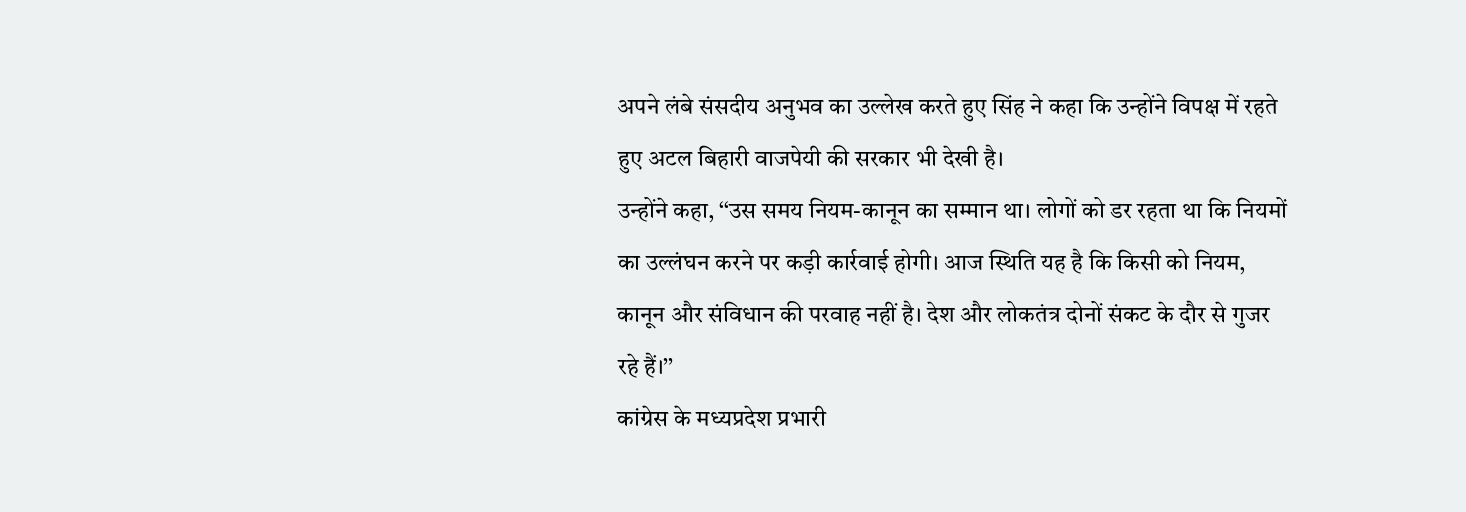अपने लंबे संसदीय अनुभव का उल्लेख करते हुए सिंह ने कहा कि उन्होंने विपक्ष में रहते हुए अटल बिहारी वाजपेयी की सरकार भी देखी है।
उन्होंने कहा, ‘‘उस समय नियम-कानून का सम्मान था। लोगों को डर रहता था कि नियमों का उल्लंघन करने पर कड़ी कार्रवाई होगी। आज स्थिति यह है कि किसी को नियम, कानून और संविधान की परवाह नहीं है। देश और लोकतंत्र दोनों संकट के दौर से गुजर रहे हैं।’’
कांग्रेस के मध्यप्रदेश प्रभारी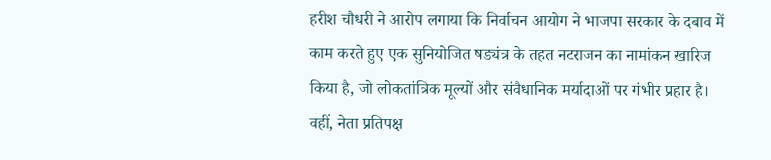हरीश चौधरी ने आरोप लगाया कि निर्वाचन आयोग ने भाजपा सरकार के दबाव में काम करते हुए एक सुनियोजित षड्यंत्र के तहत नटराजन का नामांकन खारिज किया है, जो लोकतांत्रिक मूल्यों और संवैधानिक मर्यादाओं पर गंभीर प्रहार है।
वहीं, नेता प्रतिपक्ष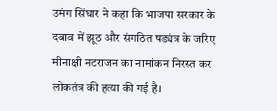उमंग सिंघार ने कहा कि भाजपा सरकार के दबाव में झूठ और संगठित षड्यंत्र के जरिए मीनाक्षी नटराजन का नामांकन निरस्त कर लोकतंत्र की हत्या की गई है।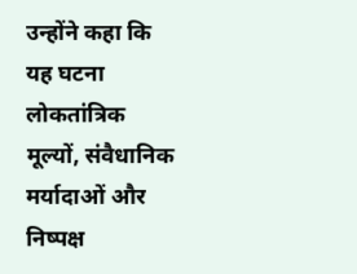उन्होंने कहा कि यह घटना लोकतांत्रिक मूल्यों, संवैधानिक मर्यादाओं और निष्पक्ष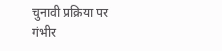चुनावी प्रक्रिया पर गंभीर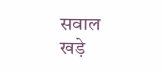सवाल खड़े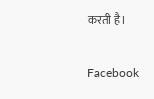करती है।

Facebook